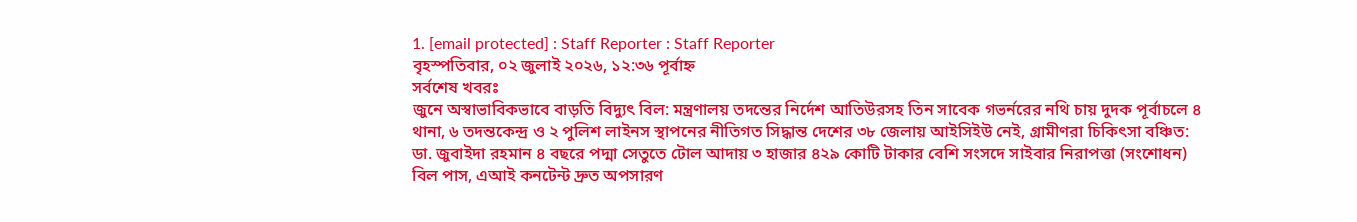1. [email protected] : Staff Reporter : Staff Reporter
বৃহস্পতিবার, ০২ জুলাই ২০২৬, ১২:৩৬ পূর্বাহ্ন
সর্বশেষ খবরঃ
জুনে অস্বাভাবিকভাবে বাড়তি বিদ্যুৎ বিল: মন্ত্রণালয় তদন্তের নির্দেশ আতিউরসহ তিন সাবেক গভর্নরের নথি চায় দুদক পূর্বাচলে ৪ থানা, ৬ তদন্তকেন্দ্র ও ২ পুলিশ লাইনস স্থাপনের নীতিগত সিদ্ধান্ত দেশের ৩৮ জেলায় আইসিইউ নেই, গ্রামীণরা চিকিৎসা বঞ্চিত: ডা. জুবাইদা রহমান ৪ বছরে পদ্মা সেতুতে টোল আদায় ৩ হাজার ৪২৯ কোটি টাকার বেশি সংসদে সাইবার নিরাপত্তা (সংশোধন) বিল পাস, এআই কনটেন্ট দ্রুত অপসারণ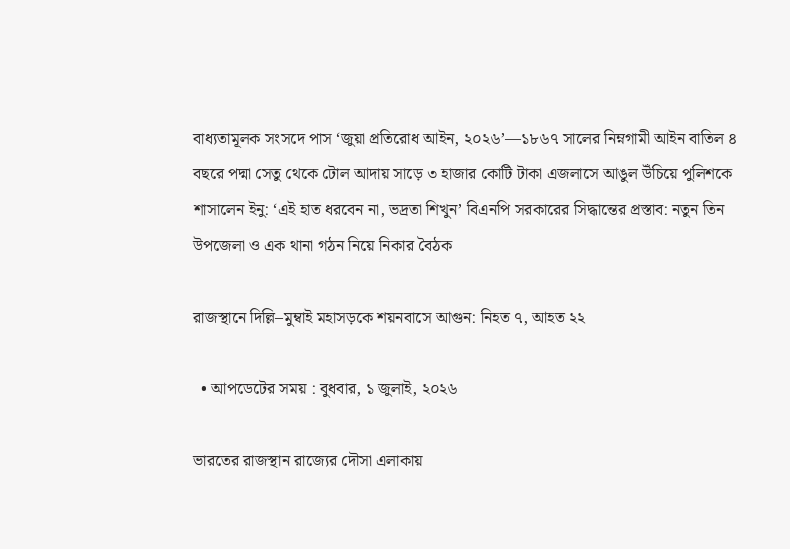বাধ্যতামূলক সংসদে পাস ‘জুয়া প্রতিরোধ আইন, ২০২৬’—১৮৬৭ সালের নিম্নগামী আইন বাতিল ৪ বছরে পদ্মা সেতু থেকে টোল আদায় সাড়ে ৩ হাজার কোটি টাকা এজলাসে আঙুল উঁচিয়ে পুলিশকে শাসালেন ইনু: ‘এই হাত ধরবেন না, ভদ্রতা শিখুন’ বিএনপি সরকারের সিদ্ধান্তের প্রস্তাব: নতুন তিন উপজেলা ও এক থানা গঠন নিয়ে নিকার বৈঠক

রাজস্থানে দিল্লি–মুম্বাই মহাসড়কে শয়নবাসে আগুন: নিহত ৭, আহত ২২

  • আপডেটের সময় : বুধবার, ১ জুলাই, ২০২৬

ভারতের রাজস্থান রাজ্যের দৌসা এলাকায়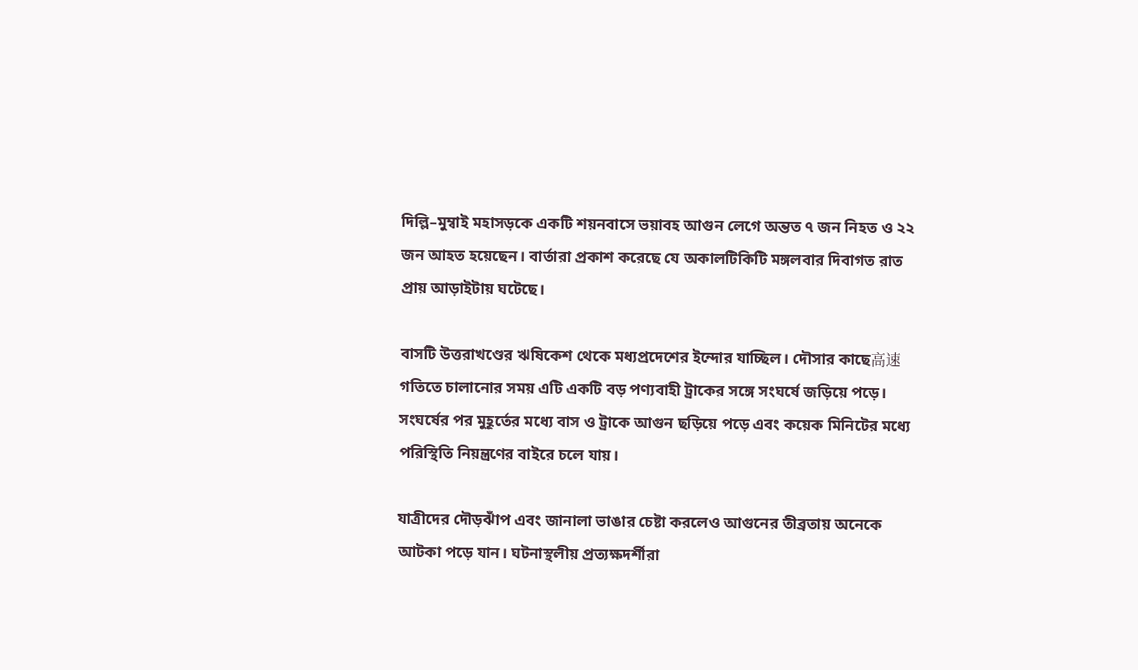দিল্লি–মুম্বাই মহাসড়কে একটি শয়নবাসে ভয়াবহ আগুন লেগে অন্তত ৭ জন নিহত ও ২২ জন আহত হয়েছেন। বার্তারা প্রকাশ করেছে যে অকালটিকিটি মঙ্গলবার দিবাগত রাত প্রায় আড়াইটায় ঘটেছে।

বাসটি উত্তরাখণ্ডের ঋষিকেশ থেকে মধ্যপ্রদেশের ইন্দোর যাচ্ছিল। দৌসার কাছে高速গতিতে চালানোর সময় এটি একটি বড় পণ্যবাহী ট্রাকের সঙ্গে সংঘর্ষে জড়িয়ে পড়ে। সংঘর্ষের পর মুহূর্তের মধ্যে বাস ও ট্রাকে আগুন ছড়িয়ে পড়ে এবং কয়েক মিনিটের মধ্যে পরিস্থিতি নিয়ন্ত্রণের বাইরে চলে যায়।

যাত্রীদের দৌড়ঝাঁপ এবং জানালা ভাঙার চেষ্টা করলেও আগুনের তীব্রতায় অনেকে আটকা পড়ে যান। ঘটনাস্থলীয় প্রত্যক্ষদর্শীরা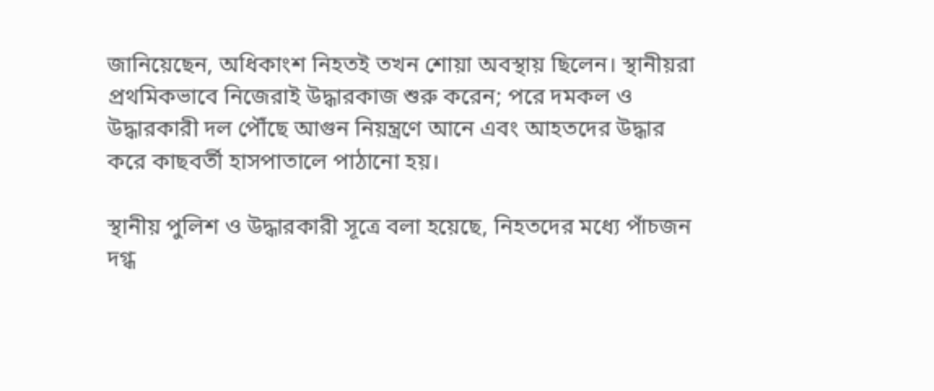জানিয়েছেন, অধিকাংশ নিহতই তখন শোয়া অবস্থায় ছিলেন। স্থানীয়রা প্রথমিকভাবে নিজেরাই উদ্ধারকাজ শুরু করেন; পরে দমকল ও উদ্ধারকারী দল পৌঁছে আগুন নিয়ন্ত্রণে আনে এবং আহতদের উদ্ধার করে কাছবর্তী হাসপাতালে পাঠানো হয়।

স্থানীয় পুলিশ ও উদ্ধারকারী সূত্রে বলা হয়েছে, নিহতদের মধ্যে পাঁচজন দগ্ধ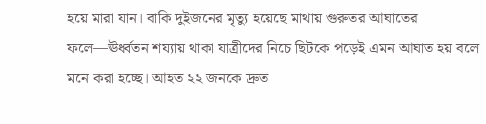হয়ে মারা যান। বাকি দুইজনের মৃত্যু হয়েছে মাথায় গুরুতর আঘাতের ফলে—ঊর্ধ্বতন শয্যায় থাকা যাত্রীদের নিচে ছিটকে পড়েই এমন আঘাত হয় বলে মনে করা হচ্ছে। আহত ২২ জনকে দ্রুত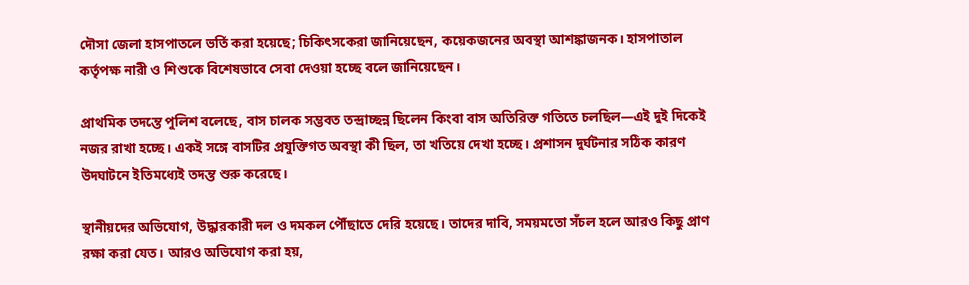দৌসা জেলা হাসপাতলে ভর্তি করা হয়েছে; চিকিৎসকেরা জানিয়েছেন, কয়েকজনের অবস্থা আশঙ্কাজনক। হাসপাতাল কর্তৃপক্ষ নারী ও শিশুকে বিশেষভাবে সেবা দেওয়া হচ্ছে বলে জানিয়েছেন।

প্রাথমিক তদন্তে পুলিশ বলেছে, বাস চালক সম্ভবত তন্দ্রাচ্ছন্ন ছিলেন কিংবা বাস অতিরিক্ত গতিতে চলছিল—এই দুই দিকেই নজর রাখা হচ্ছে। একই সঙ্গে বাসটির প্রযুক্তিগত অবস্থা কী ছিল, তা খতিয়ে দেখা হচ্ছে। প্রশাসন দুর্ঘটনার সঠিক কারণ উদ্ঘাটনে ইতিমধ্যেই তদন্ত শুরু করেছে।

স্থানীয়দের অভিযোগ, উদ্ধারকারী দল ও দমকল পৌঁছাতে দেরি হয়েছে। তাদের দাবি, সময়মতো সঁচল হলে আরও কিছু প্রাণ রক্ষা করা যেত। আরও অভিযোগ করা হয়,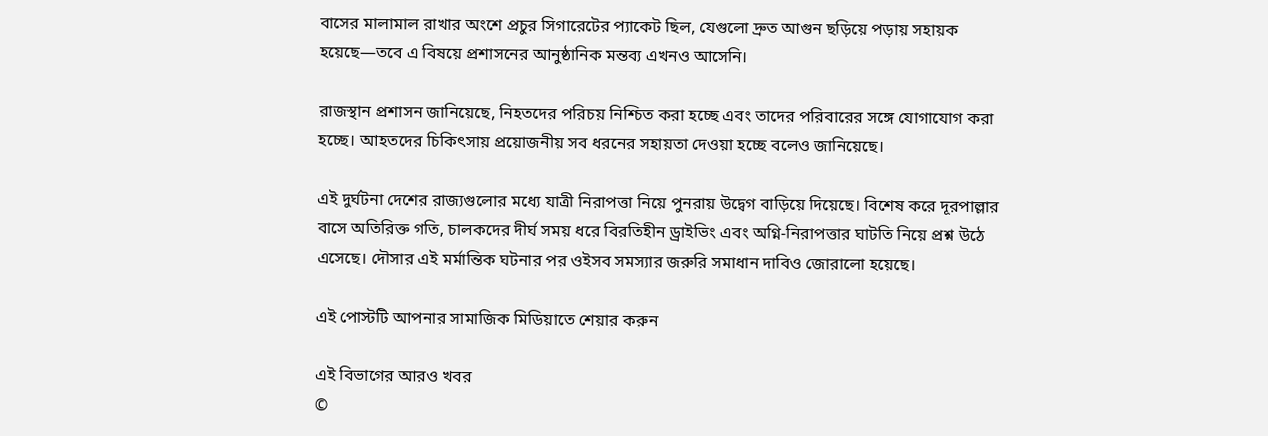বাসের মালামাল রাখার অংশে প্রচুর সিগারেটের প্যাকেট ছিল, যেগুলো দ্রুত আগুন ছড়িয়ে পড়ায় সহায়ক হয়েছে—তবে এ বিষয়ে প্রশাসনের আনুষ্ঠানিক মন্তব্য এখনও আসেনি।

রাজস্থান প্রশাসন জানিয়েছে, নিহতদের পরিচয় নিশ্চিত করা হচ্ছে এবং তাদের পরিবারের সঙ্গে যোগাযোগ করা হচ্ছে। আহতদের চিকিৎসায় প্রয়োজনীয় সব ধরনের সহায়তা দেওয়া হচ্ছে বলেও জানিয়েছে।

এই দুর্ঘটনা দেশের রাজ্যগুলোর মধ্যে যাত্রী নিরাপত্তা নিয়ে পুনরায় উদ্বেগ বাড়িয়ে দিয়েছে। বিশেষ করে দূরপাল্লার বাসে অতিরিক্ত গতি, চালকদের দীর্ঘ সময় ধরে বিরতিহীন ড্রাইভিং এবং অগ্নি-নিরাপত্তার ঘাটতি নিয়ে প্রশ্ন উঠে এসেছে। দৌসার এই মর্মান্তিক ঘটনার পর ওইসব সমস্যার জরুরি সমাধান দাবিও জোরালো হয়েছে।

এই পোস্টটি আপনার সামাজিক মিডিয়াতে শেয়ার করুন

এই বিভাগের আরও খবর
©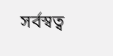সর্বস্বত্ব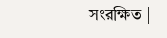সংরক্ষিত |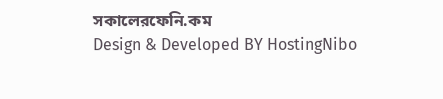সকালেরফেনি.কম
Design & Developed BY HostingNibo